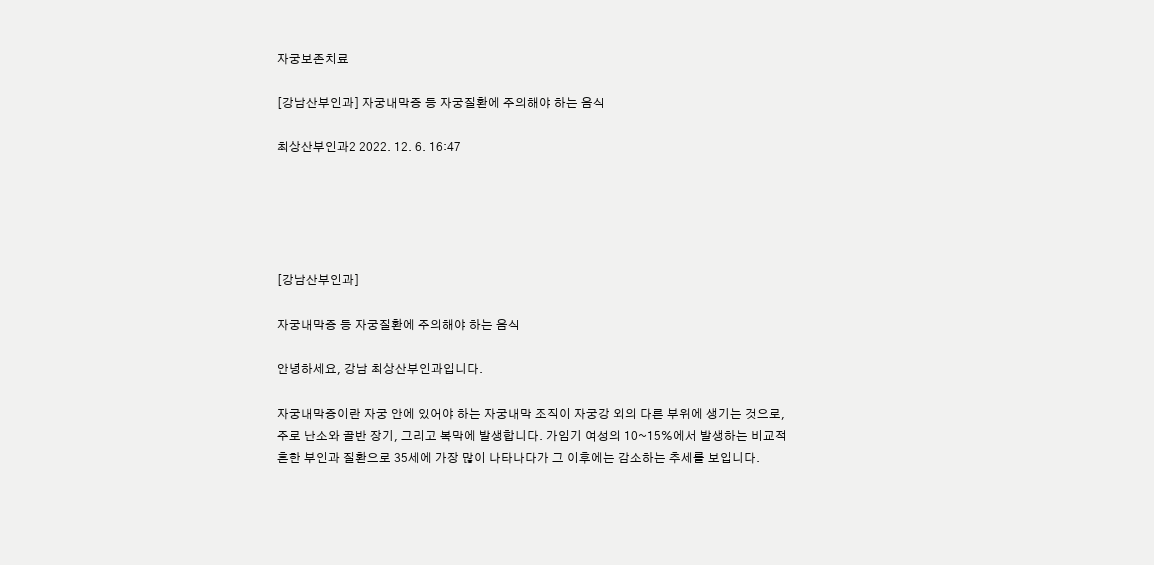자궁보존치료

[강남산부인과] 자궁내막증 등 자궁질환에 주의해야 하는 음식

최상산부인과2 2022. 12. 6. 16:47





[강남산부인과]

자궁내막증 등 자궁질환에 주의해야 하는 음식

안녕하세요, 강남 최상산부인과입니다.

자궁내막증이란 자궁 안에 있어야 하는 자궁내막 조직이 자궁강 외의 다른 부위에 생기는 것으로, 주로 난소와 골반 장기, 그리고 복막에 발생합니다. 가임기 여성의 10~15%에서 발생하는 비교적 흔한 부인과 질환으로 35세에 가장 많이 나타나다가 그 이후에는 감소하는 추세를 보입니다.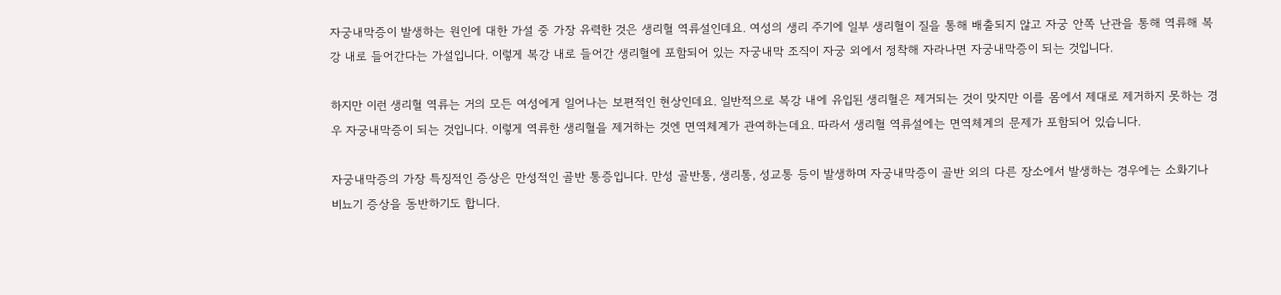자궁내막증이 발생하는 원인에 대한 가설 중 가장 유력한 것은 생리혈 역류설인데요. 여성의 생리 주기에 일부 생리혈이 질을 통해 배출되지 않고 자궁 안쪽 난관을 통해 역류해 복강 내로 들어간다는 가설입니다. 이렇게 복강 내로 들어간 생리혈에 포함되어 있는 자궁내막 조직이 자궁 외에서 정착해 자라나면 자궁내막증이 되는 것입니다.

하지만 이런 생리혈 역류는 거의 모든 여성에게 일어나는 보편적인 현상인데요. 일반적으로 복강 내에 유입된 생리혈은 제거되는 것이 맞지만 이를 몸에서 제대로 제거하지 못하는 경우 자궁내막증이 되는 것입니다. 이렇게 역류한 생리혈을 제거하는 것엔 면역체계가 관여하는데요. 따라서 생리혈 역류설에는 면역체계의 문제가 포함되어 있습니다.

자궁내막증의 가장 특징적인 증상은 만성적인 골반 통증입니다. 만성 골반통, 생리통, 성교통 등이 발생하며 자궁내막증이 골반 외의 다른 장소에서 발생하는 경우에는 소화기나 비뇨기 증상을 동반하기도 합니다.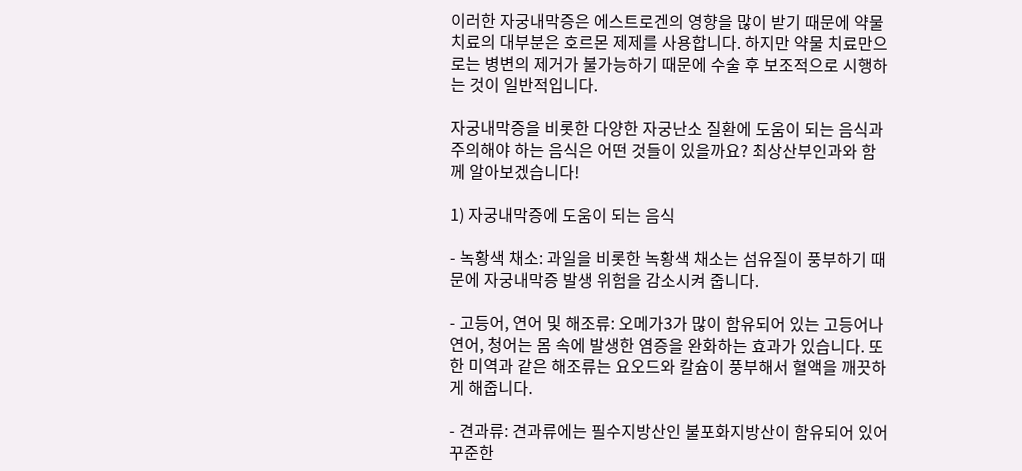이러한 자궁내막증은 에스트로겐의 영향을 많이 받기 때문에 약물 치료의 대부분은 호르몬 제제를 사용합니다. 하지만 약물 치료만으로는 병변의 제거가 불가능하기 때문에 수술 후 보조적으로 시행하는 것이 일반적입니다.

자궁내막증을 비롯한 다양한 자궁난소 질환에 도움이 되는 음식과 주의해야 하는 음식은 어떤 것들이 있을까요? 최상산부인과와 함께 알아보겠습니다!

1) 자궁내막증에 도움이 되는 음식

- 녹황색 채소: 과일을 비롯한 녹황색 채소는 섬유질이 풍부하기 때문에 자궁내막증 발생 위험을 감소시켜 줍니다.

- 고등어, 연어 및 해조류: 오메가3가 많이 함유되어 있는 고등어나 연어, 청어는 몸 속에 발생한 염증을 완화하는 효과가 있습니다. 또한 미역과 같은 해조류는 요오드와 칼슘이 풍부해서 혈액을 깨끗하게 해줍니다.

- 견과류: 견과류에는 필수지방산인 불포화지방산이 함유되어 있어 꾸준한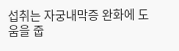섭취는 자궁내막증 완화에 도움을 줍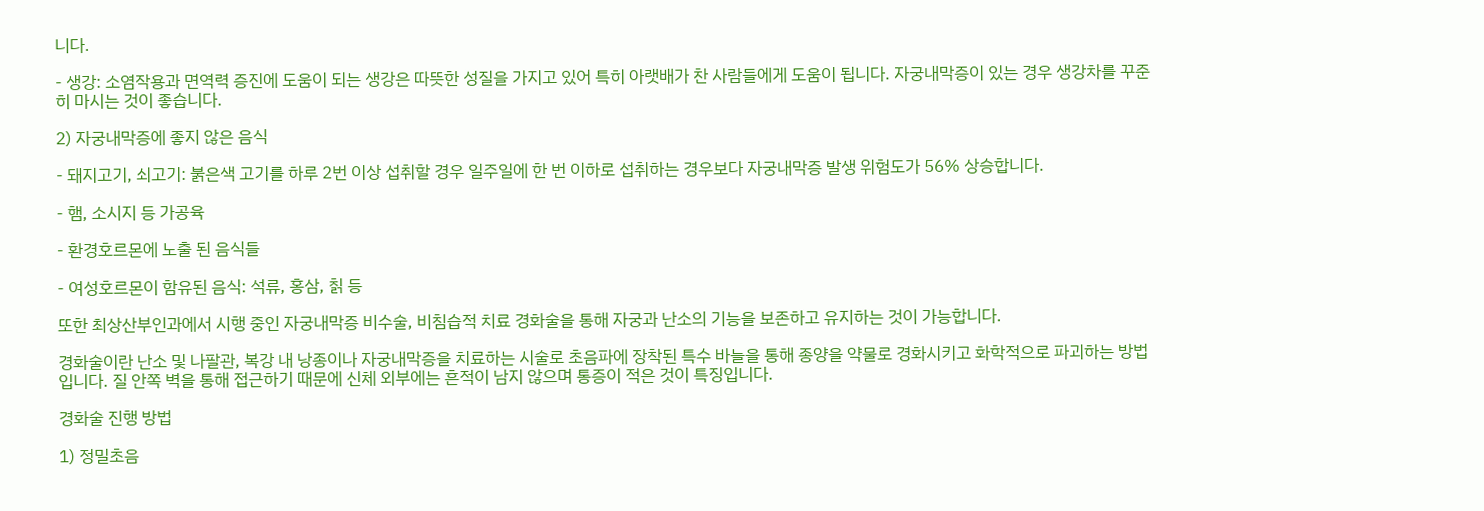니다.

- 생강: 소염작용과 면역력 증진에 도움이 되는 생강은 따뜻한 성질을 가지고 있어 특히 아랫배가 찬 사람들에게 도움이 됩니다. 자궁내막증이 있는 경우 생강차를 꾸준히 마시는 것이 좋습니다.

2) 자궁내막증에 좋지 않은 음식

- 돼지고기, 쇠고기: 붉은색 고기를 하루 2번 이상 섭취할 경우 일주일에 한 번 이하로 섭취하는 경우보다 자궁내막증 발생 위험도가 56% 상승합니다.

- 햄, 소시지 등 가공육

- 환경호르몬에 노출 된 음식들

- 여성호르몬이 함유된 음식: 석류, 홍삼, 칡 등

또한 최상산부인과에서 시행 중인 자궁내막증 비수술, 비침습적 치료 경화술을 통해 자궁과 난소의 기능을 보존하고 유지하는 것이 가능합니다.

경화술이란 난소 및 나팔관, 복강 내 낭종이나 자궁내막증을 치료하는 시술로 초음파에 장착된 특수 바늘을 통해 종양을 약물로 경화시키고 화학적으로 파괴하는 방법입니다. 질 안쪽 벽을 통해 접근하기 때문에 신체 외부에는 흔적이 남지 않으며 통증이 적은 것이 특징입니다.

경화술 진행 방법

1) 정밀초음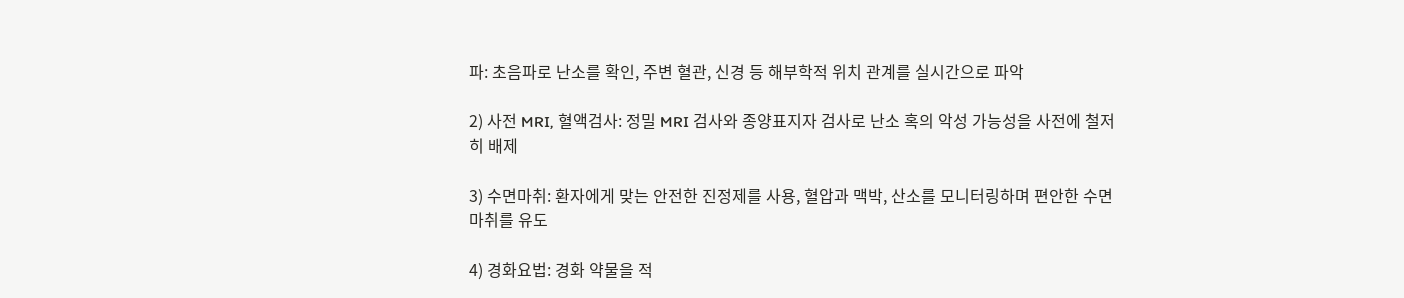파: 초음파로 난소를 확인, 주변 혈관, 신경 등 해부학적 위치 관계를 실시간으로 파악

2) 사전 MRI, 혈액검사: 정밀 MRI 검사와 종양표지자 검사로 난소 혹의 악성 가능성을 사전에 철저히 배제

3) 수면마취: 환자에게 맞는 안전한 진정제를 사용, 혈압과 맥박, 산소를 모니터링하며 편안한 수면마취를 유도

4) 경화요법: 경화 약물을 적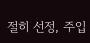절히 선정, 주입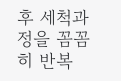후 세척과정을 꼼꼼히 반복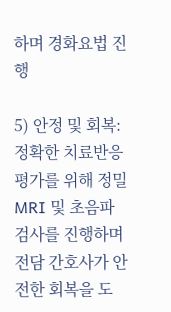하며 경화요법 진행

5) 안정 및 회복: 정확한 치료반응 평가를 위해 정밀 MRI 및 초음파 검사를 진행하며 전담 간호사가 안전한 회복을 도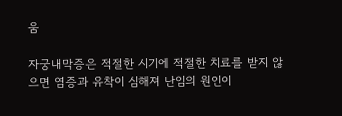움

자궁내막증은 적절한 시기에 적절한 치료를 받지 않으면 염증과 유착이 심해져 난임의 원인이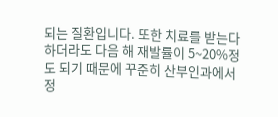되는 질환입니다. 또한 치료를 받는다 하더라도 다음 해 재발률이 5~20%정도 되기 때문에 꾸준히 산부인과에서 정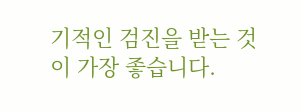기적인 검진을 받는 것이 가장 좋습니다.